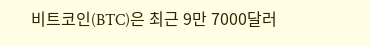비트코인(BTC)은 최근 9만 7000달러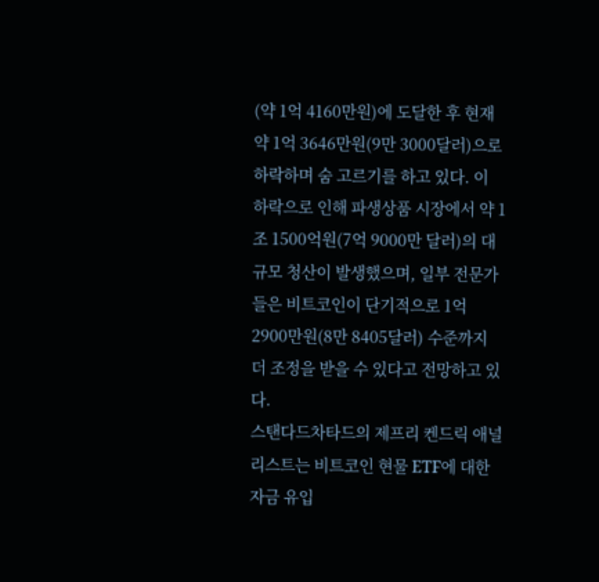(약 1억 4160만원)에 도달한 후 현재 약 1억 3646만원(9만 3000달러)으로 하락하며 숨 고르기를 하고 있다. 이 하락으로 인해 파생상품 시장에서 약 1조 1500억원(7억 9000만 달러)의 대규모 청산이 발생했으며, 일부 전문가들은 비트코인이 단기적으로 1억 2900만원(8만 8405달러) 수준까지 더 조정을 받을 수 있다고 전망하고 있다.
스탠다드차타드의 제프리 켄드릭 애널리스트는 비트코인 현물 ETF에 대한 자금 유입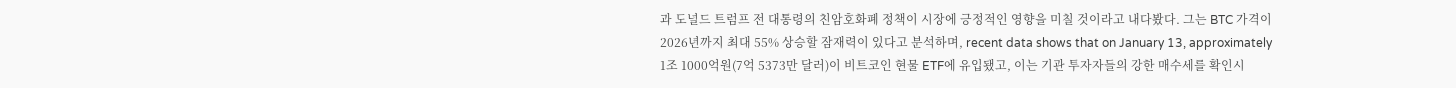과 도널드 트럼프 전 대통령의 친암호화폐 정책이 시장에 긍정적인 영향을 미칠 것이라고 내다봤다. 그는 BTC 가격이 2026년까지 최대 55% 상승할 잠재력이 있다고 분석하며, recent data shows that on January 13, approximately 1조 1000억원(7억 5373만 달러)이 비트코인 현물 ETF에 유입됐고, 이는 기관 투자자들의 강한 매수세를 확인시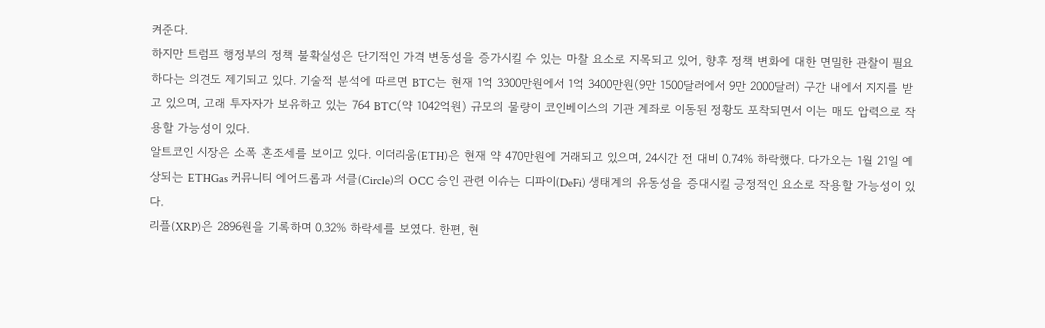켜준다.
하지만 트럼프 행정부의 정책 불확실성은 단기적인 가격 변동성을 증가시킬 수 있는 마찰 요소로 지목되고 있어, 향후 정책 변화에 대한 면밀한 관찰이 필요하다는 의견도 제기되고 있다. 기술적 분석에 따르면 BTC는 현재 1억 3300만원에서 1억 3400만원(9만 1500달러에서 9만 2000달러) 구간 내에서 지지를 받고 있으며, 고래 투자자가 보유하고 있는 764 BTC(약 1042억원) 규모의 물량이 코인베이스의 기관 계좌로 이동된 정황도 포착되면서 이는 매도 압력으로 작용할 가능성이 있다.
알트코인 시장은 소폭 혼조세를 보이고 있다. 이더리움(ETH)은 현재 약 470만원에 거래되고 있으며, 24시간 전 대비 0.74% 하락했다. 다가오는 1월 21일 예상되는 ETHGas 커뮤니티 에어드롭과 서클(Circle)의 OCC 승인 관련 이슈는 디파이(DeFi) 생태계의 유동성을 증대시킬 긍정적인 요소로 작용할 가능성이 있다.
리플(XRP)은 2896원을 기록하며 0.32% 하락세를 보였다. 한편, 현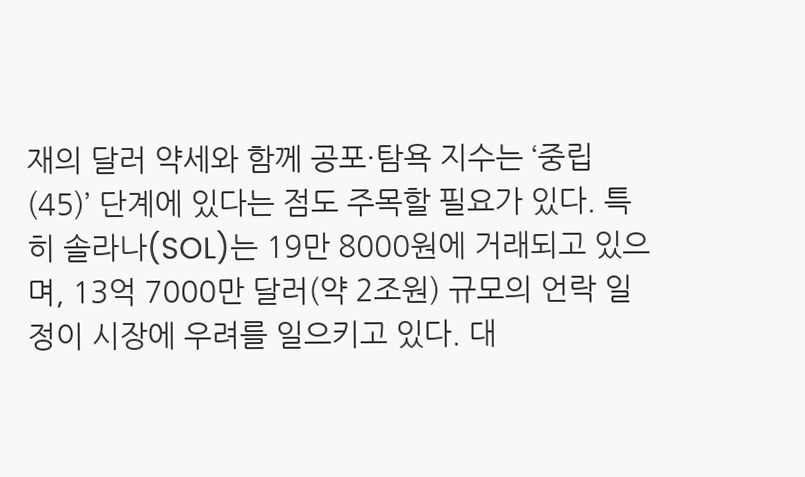재의 달러 약세와 함께 공포·탐욕 지수는 ‘중립(45)’ 단계에 있다는 점도 주목할 필요가 있다. 특히 솔라나(SOL)는 19만 8000원에 거래되고 있으며, 13억 7000만 달러(약 2조원) 규모의 언락 일정이 시장에 우려를 일으키고 있다. 대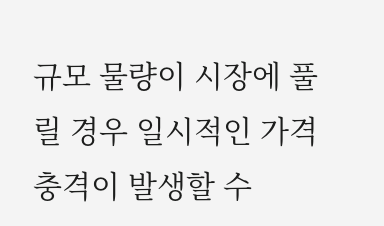규모 물량이 시장에 풀릴 경우 일시적인 가격 충격이 발생할 수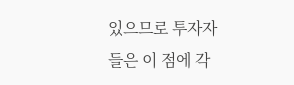있으므로 투자자들은 이 점에 각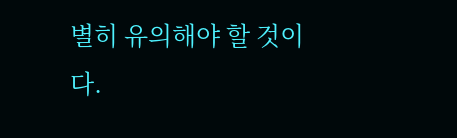별히 유의해야 할 것이다.